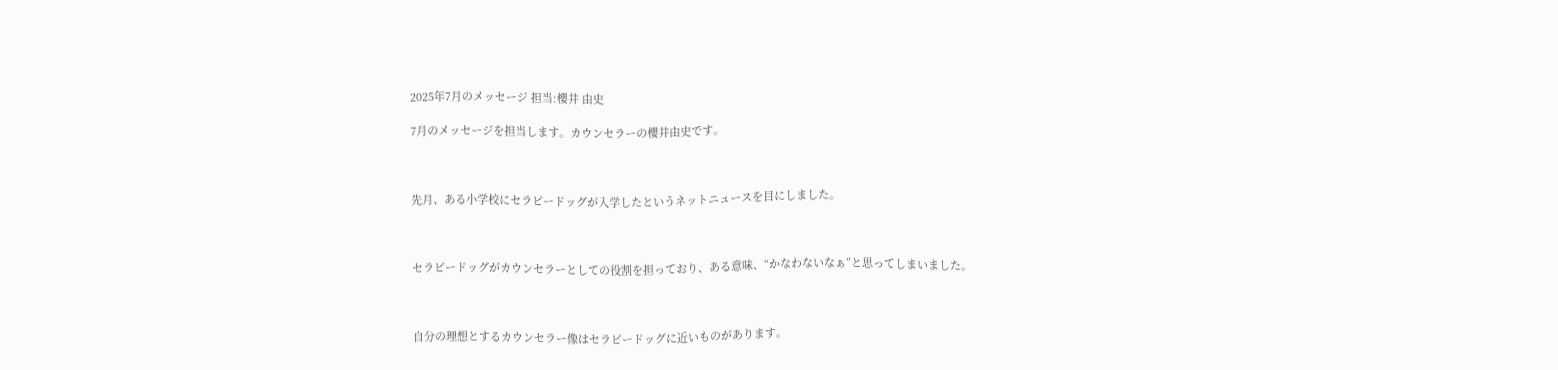2025年7月のメッセージ 担当:櫻井 由史

7月のメッセージを担当します。カウンセラーの櫻井由史です。



先月、ある小学校にセラピードッグが入学したというネットニュースを目にしました。



セラピードッグがカウンセラーとしての役割を担っており、ある意味、“かなわないなぁ”と思ってしまいました。



自分の理想とするカウンセラー像はセラピードッグに近いものがあります。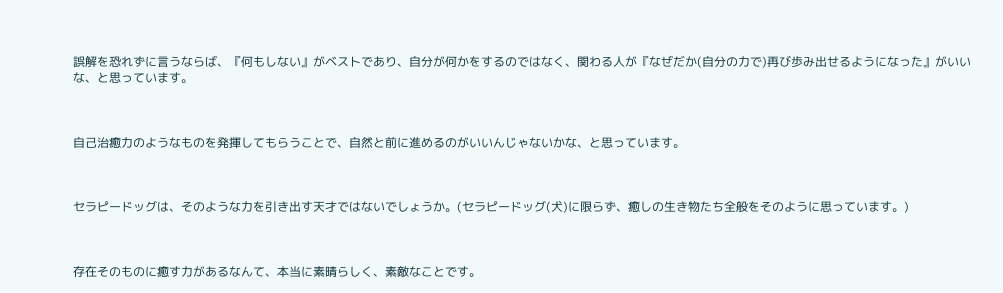誤解を恐れずに言うならば、『何もしない』がベストであり、自分が何かをするのではなく、関わる人が『なぜだか(自分の力で)再び歩み出せるようになった』がいいな、と思っています。



自己治癒力のようなものを発揮してもらうことで、自然と前に進めるのがいいんじゃないかな、と思っています。



セラピードッグは、そのような力を引き出す天才ではないでしょうか。(セラピードッグ(犬)に限らず、癒しの生き物たち全般をそのように思っています。)



存在そのものに癒す力があるなんて、本当に素晴らしく、素敵なことです。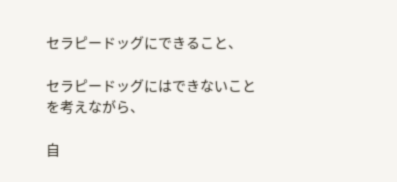セラピードッグにできること、

セラピードッグにはできないことを考えながら、

自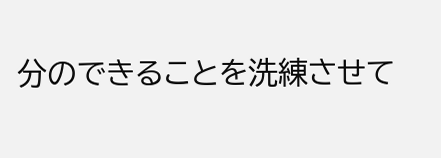分のできることを洗練させて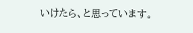いけたら、と思っています。